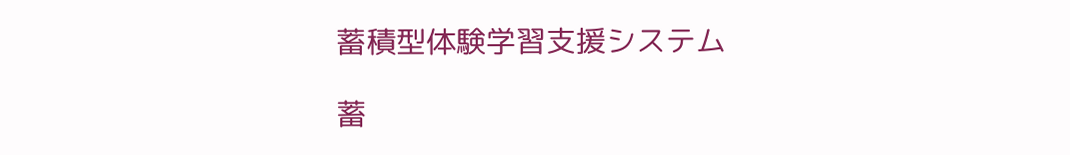蓄積型体験学習支援システム

蓄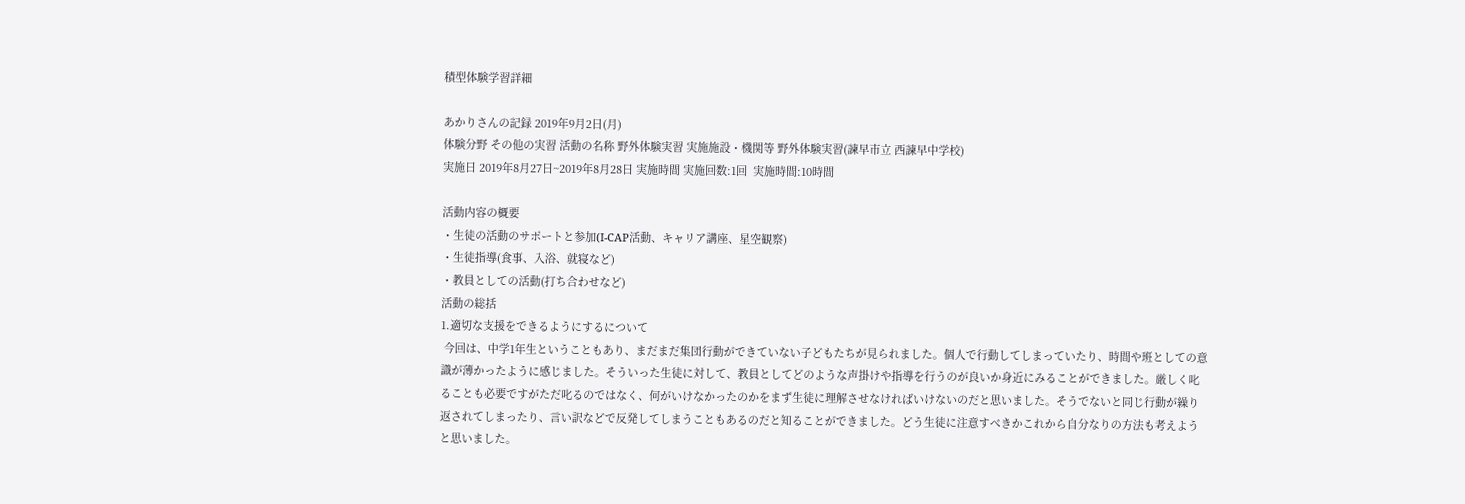積型体験学習詳細

あかりさんの記録 2019年9月2日(月)
体験分野 その他の実習 活動の名称 野外体験実習 実施施設・機関等 野外体験実習(諫早市立 西諫早中学校)
実施日 2019年8月27日~2019年8月28日 実施時間 実施回数:1回  実施時間:10時間

活動内容の概要
・生徒の活動のサポートと参加(I‐CAP活動、キャリア講座、星空観察)
・生徒指導(食事、入浴、就寝など)
・教員としての活動(打ち合わせなど)
活動の総括
1.適切な支援をできるようにするについて
 今回は、中学1年生ということもあり、まだまだ集団行動ができていない子どもたちが見られました。個人で行動してしまっていたり、時間や班としての意識が薄かったように感じました。そういった生徒に対して、教員としてどのような声掛けや指導を行うのが良いか身近にみることができました。厳しく叱ることも必要ですがただ叱るのではなく、何がいけなかったのかをまず生徒に理解させなければいけないのだと思いました。そうでないと同じ行動が繰り返されてしまったり、言い訳などで反発してしまうこともあるのだと知ることができました。どう生徒に注意すべきかこれから自分なりの方法も考えようと思いました。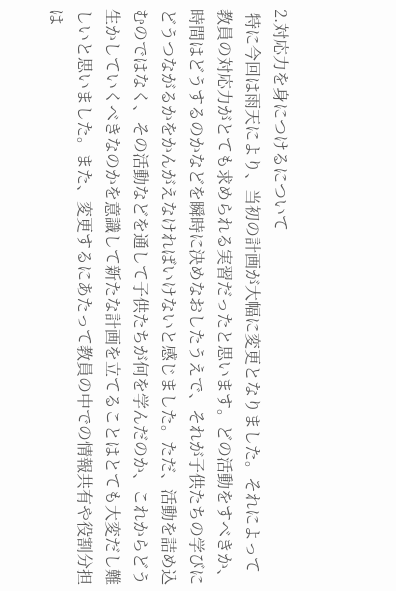2.対応力を身につけるについて
 特に今回は雨天により、当初の計画が大幅に変更となりました。それによって教員の対応力がとても求められる実習だったと思います。どの活動をすべきか、時間はどうするのかなどを瞬時に決めなおしたうえで、それが子供たちの学びにどうつながるかをかんがえなければいけないと感じました。ただ、活動を詰め込むのではなく、その活動などを通して子供たちが何を学んだのか、これからどう生かしていくべきなのかを意識して新たな計画を立てることはとても大変だし難しいと思いました。また、変更するにあたって教員の中での情報共有や役割分担は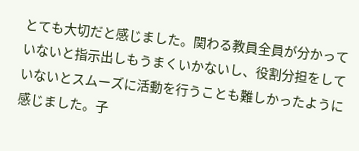とても大切だと感じました。関わる教員全員が分かっていないと指示出しもうまくいかないし、役割分担をしていないとスムーズに活動を行うことも難しかったように感じました。子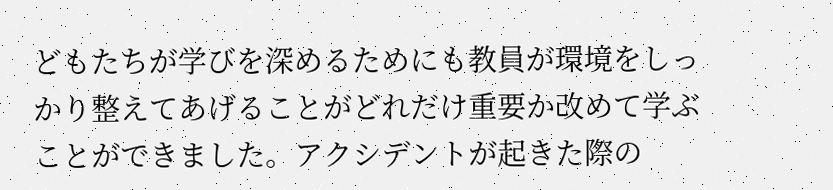どもたちが学びを深めるためにも教員が環境をしっかり整えてあげることがどれだけ重要か改めて学ぶことができました。アクシデントが起きた際の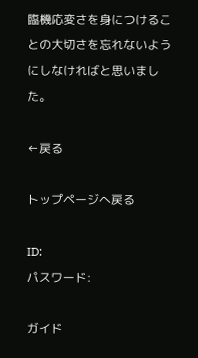臨機応変さを身につけることの大切さを忘れないようにしなければと思いました。

←戻る

トップページへ戻る

ID:
パスワード:

ガイド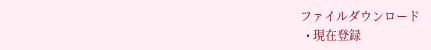ファイルダウンロード
  • 現在登録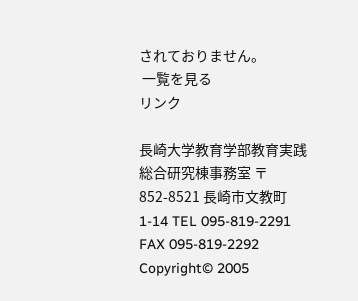されておりません。
 一覧を見る
リンク

長崎大学教育学部教育実践総合研究棟事務室 〒852-8521 長崎市文教町1-14 TEL 095-819-2291 FAX 095-819-2292
Copyright© 2005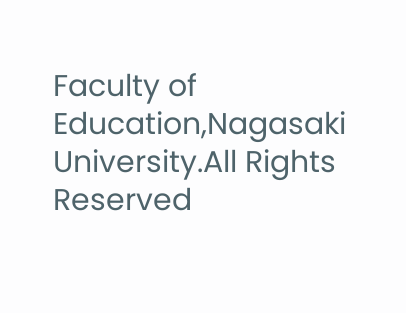Faculty of Education,Nagasaki University.All Rights Reserved